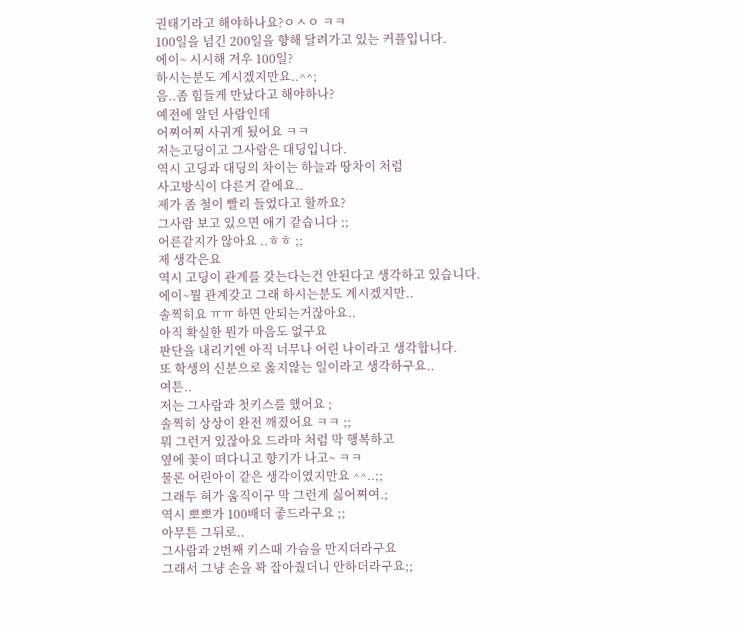권태기라고 해야하나요?ㅇㅅㅇ ㅋㅋ
100일을 넘긴 200일을 향해 달려가고 있는 커플입니다.
에이~ 시시해 겨우 100일?
하시는분도 계시겠지만요..^^;
음..좀 힘들게 만났다고 해야하나?
예전에 알던 사람인데
어찌어찌 사귀게 됬어요 ㅋㅋ
저는고딩이고 그사람은 대딩입니다.
역시 고딩과 대딩의 차이는 하늘과 땅차이 처럼
사고방식이 다른거 같에요..
제가 좀 철이 빨리 들었다고 할까요?
그사람 보고 있으면 애기 같습니다 ;;
어른같지가 않아요 ..ㅎㅎ ;;
제 생각은요
역시 고딩이 관계를 갖는다는건 안된다고 생각하고 있습니다.
에이~뭘 관계갖고 그래 하시는분도 계시겠지만..
솔찍히요 ㅠㅠ 하면 안되는거잖아요..
아직 확실한 뭔가 마음도 없구요
판단을 내리기엔 아직 너무나 어린 나이라고 생각합니다.
또 학생의 신분으로 옳지않는 일이라고 생각하구요..
여튼..
저는 그사람과 첫키스를 했어요 ;
솔찍히 상상이 완전 깨졌어요 ㅋㅋ ;;
뭐 그런거 있잖아요 드라마 처럼 막 행복하고
옆에 꽃이 떠다니고 향기가 나고~ ㅋㅋ
물론 어린아이 같은 생각이였지만요 ^^..;;
그래두 혀가 움직이구 막 그런게 싫어쪄여.;
역시 뽀뽀가 100배더 좋드라구요 ;;
아무튼 그뒤로..
그사람과 2번째 키스때 가슴을 만지더라구요
그래서 그냥 손을 꽉 잡아줬더니 안하더라구요;;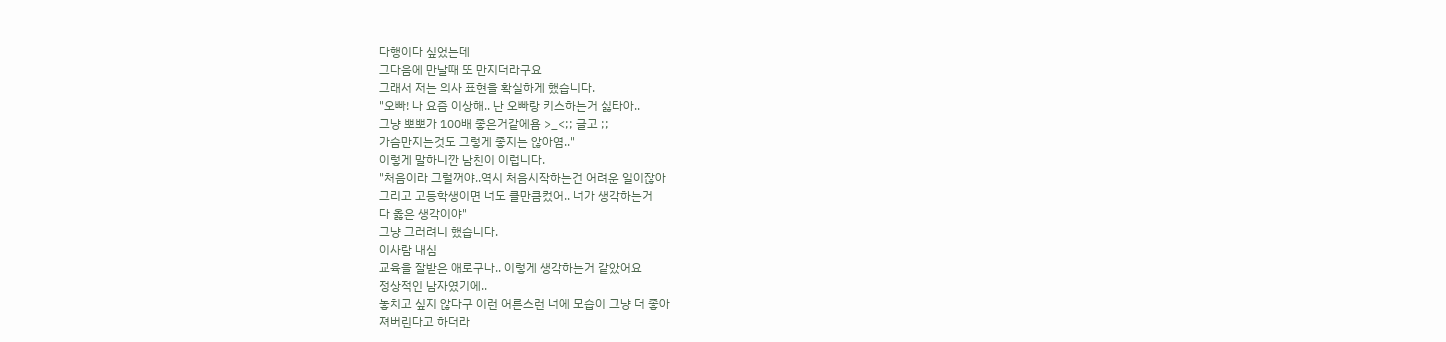다행이다 싶었는데
그다음에 만날때 또 만지더라구요
그래서 저는 의사 표현을 확실하게 했습니다.
"오빠! 나 요즘 이상해.. 난 오빠랑 키스하는거 싫타아..
그냥 뽀뽀가 100배 좋은거같에욤 >_<;; 글고 ;;
가슴만지는것도 그렇게 좋지는 않아염.."
이렇게 말하니깐 남친이 이럽니다.
"처음이라 그럴꺼야..역시 처음시작하는건 어려운 일이잖아
그리고 고등학생이면 너도 클만큼컸어.. 너가 생각하는거
다 옳은 생각이야"
그냥 그러려니 했습니다.
이사람 내심
교육을 잘받은 애로구나.. 이렇게 생각하는거 같았어요
정상적인 남자였기에..
놓치고 싶지 않다구 이런 어른스런 너에 모습이 그냥 더 좋아
져버린다고 하더라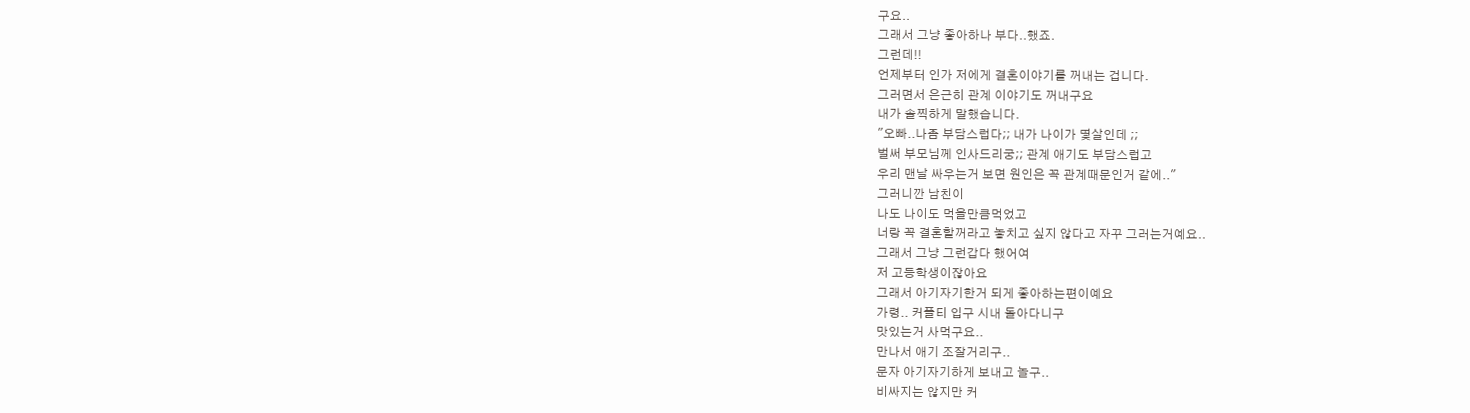구요..
그래서 그냥 좋아하나 부다..했죠.
그런데!!
언제부터 인가 저에게 결혼이야기를 꺼내는 겁니다.
그러면서 은근히 관계 이야기도 꺼내구요
내가 솔찍하게 말했습니다.
"오빠..나좀 부담스럽다;; 내가 나이가 몇살인데 ;;
벌써 부모님께 인사드리궁;; 관계 애기도 부담스럽고
우리 맨날 싸우는거 보면 원인은 꼭 관계때문인거 같에.."
그러니깐 남친이
나도 나이도 먹을만큼먹었고
너랑 꼭 결혼할꺼라고 놓치고 싶지 않다고 자꾸 그러는거예요..
그래서 그냥 그런갑다 했어여
저 고등학생이잖아요
그래서 아기자기한거 되게 좋아하는편이예요
가령.. 커플티 입구 시내 돌아다니구
맛있는거 사먹구요..
만나서 애기 조잘거리구..
문자 아기자기하게 보내고 놀구..
비싸지는 않지만 커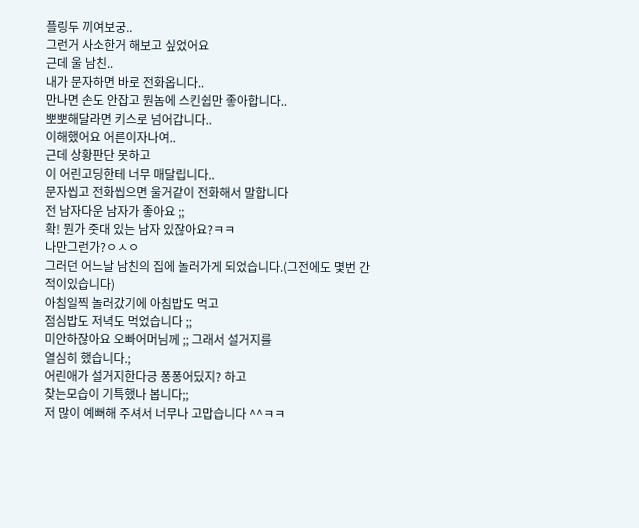플링두 끼여보궁..
그런거 사소한거 해보고 싶었어요
근데 울 남친..
내가 문자하면 바로 전화옵니다..
만나면 손도 안잡고 뭔놈에 스킨쉽만 좋아합니다..
뽀뽀해달라면 키스로 넘어갑니다..
이해했어요 어른이자나여..
근데 상황판단 못하고
이 어린고딩한테 너무 매달립니다..
문자씹고 전화씹으면 울거같이 전화해서 말합니다
전 남자다운 남자가 좋아요 ;;
확! 뭔가 줏대 있는 남자 있잖아요?ㅋㅋ
나만그런가?ㅇㅅㅇ
그러던 어느날 남친의 집에 놀러가게 되었습니다.(그전에도 몇번 간적이있습니다)
아침일찍 놀러갔기에 아침밥도 먹고
점심밥도 저녁도 먹었습니다 ;;
미안하잖아요 오빠어머님께 ;; 그래서 설거지를
열심히 했습니다.;
어린애가 설거지한다긍 퐁퐁어딨지? 하고
찾는모습이 기특했나 봅니다;;
저 많이 예뻐해 주셔서 너무나 고맙습니다 ^^ㅋㅋ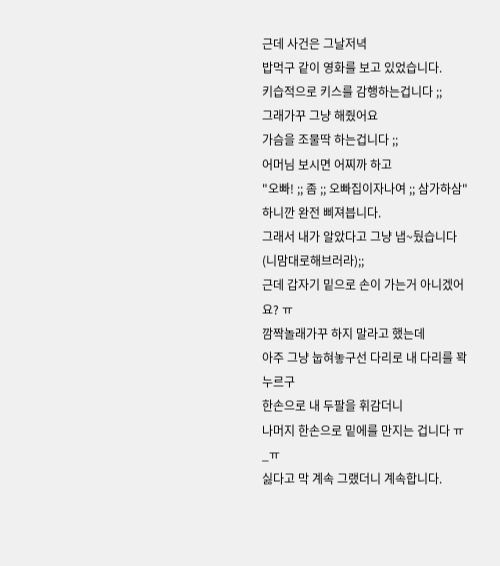근데 사건은 그날저녁
밥먹구 같이 영화를 보고 있었습니다.
키습적으로 키스를 감행하는겁니다 ;;
그래가꾸 그냥 해줬어요
가슴을 조물딱 하는겁니다 ;;
어머님 보시면 어찌까 하고
"오빠! ;; 좀 ;; 오빠집이자나여 ;; 삼가하삼"
하니깐 완전 삐져븝니다.
그래서 내가 알았다고 그냥 냅~뒀습니다(니맘대로해브러라);;
근데 갑자기 밑으로 손이 가는거 아니겠어요? ㅠ
깜짝놀래가꾸 하지 말라고 했는데
아주 그냥 눕혀놓구선 다리로 내 다리를 꽉 누르구
한손으로 내 두팔을 휘감더니
나머지 한손으로 밑에를 만지는 겁니다 ㅠ_ㅠ
싫다고 막 계속 그랬더니 계속합니다.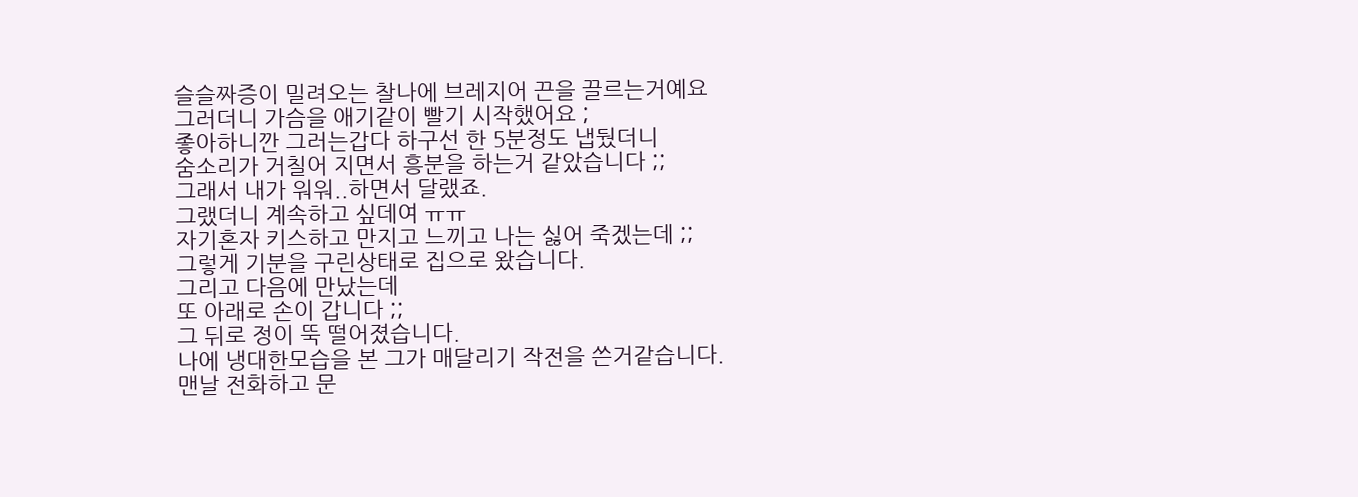슬슬짜증이 밀려오는 찰나에 브레지어 끈을 끌르는거예요
그러더니 가슴을 애기같이 빨기 시작했어요 ;
좋아하니깐 그러는갑다 하구선 한 5분정도 냅뒀더니
숨소리가 거칠어 지면서 흥분을 하는거 같았습니다 ;;
그래서 내가 워워..하면서 달랬죠.
그랬더니 계속하고 싶데여 ㅠㅠ
자기혼자 키스하고 만지고 느끼고 나는 싫어 죽겠는데 ;;
그렇게 기분을 구린상태로 집으로 왔습니다.
그리고 다음에 만났는데
또 아래로 손이 갑니다 ;;
그 뒤로 정이 뚝 떨어졌습니다.
나에 냉대한모습을 본 그가 매달리기 작전을 쓴거같습니다.
맨날 전화하고 문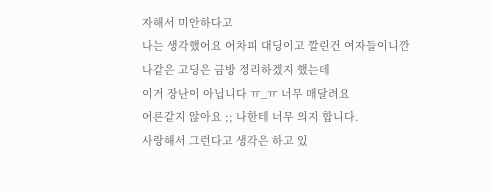자해서 미안하다고
나는 생각했어요 어차피 대딩이고 깔린건 여자들이니깐
나같은 고딩은 금방 정리하겠지 했는데
이거 장난이 아닙니다 ㅠ_ㅠ 너무 매달려요
어른같지 않아요 ;; 나한테 너무 의지 합니다.
사랑해서 그런다고 생각은 하고 있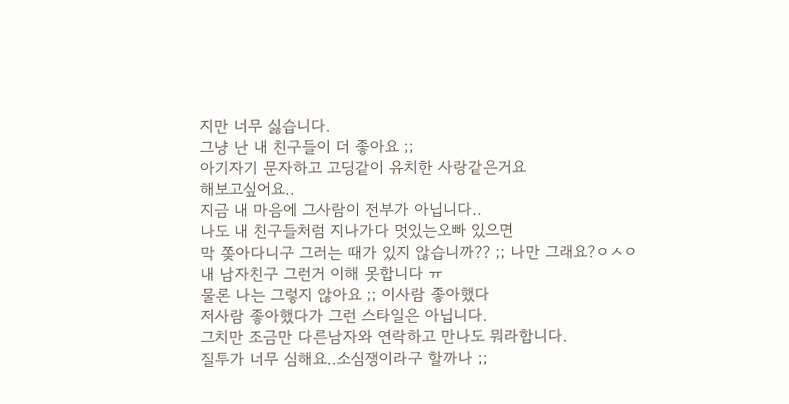지만 너무 싫습니다.
그냥 난 내 친구들이 더 좋아요 ;;
아기자기 문자하고 고딩같이 유치한 사랑같은거요
해보고싶어요..
지금 내 마음에 그사람이 전부가 아닙니다..
나도 내 친구들처럼 지나가다 멋있는오빠 있으면
막 쫒아다니구 그러는 때가 있지 않습니까?? ;; 나만 그래요?ㅇㅅㅇ
내 남자친구 그런거 이해 못합니다 ㅠ
물론 나는 그렇지 않아요 ;; 이사람 좋아했다
저사람 좋아했다가 그런 스타일은 아닙니다.
그치만 조금만 다른남자와 연락하고 만나도 뭐라합니다.
질투가 너무 심해요..소심쟁이라구 할까나 ;;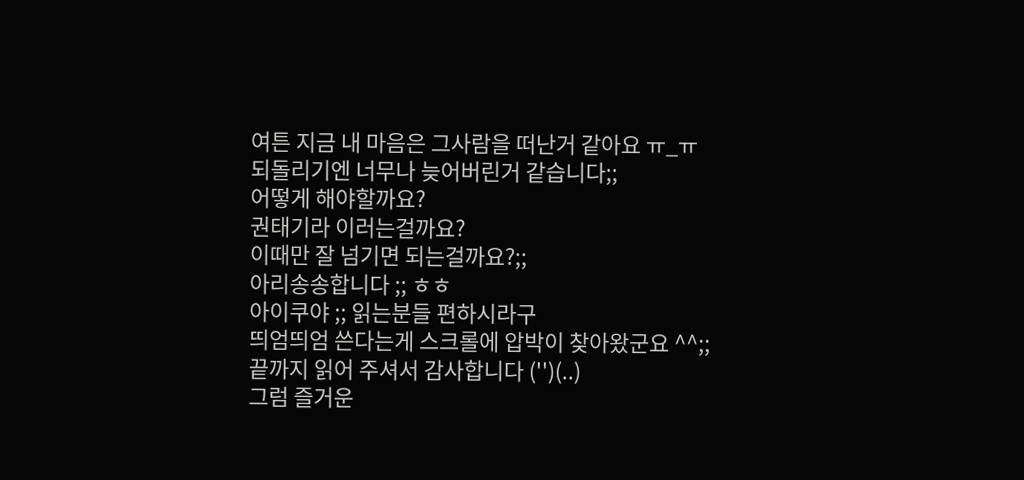여튼 지금 내 마음은 그사람을 떠난거 같아요 ㅠ_ㅠ
되돌리기엔 너무나 늦어버린거 같습니다;;
어떻게 해야할까요?
권태기라 이러는걸까요?
이때만 잘 넘기면 되는걸까요?;;
아리송송합니다 ;; ㅎㅎ
아이쿠야 ;; 읽는분들 편하시라구
띄엄띄엄 쓴다는게 스크롤에 압박이 찾아왔군요 ^^;;
끝까지 읽어 주셔서 감사합니다 ('')(..)
그럼 즐거운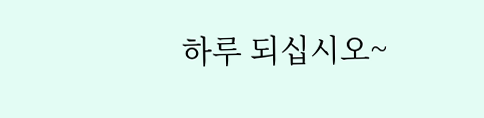하루 되십시오~